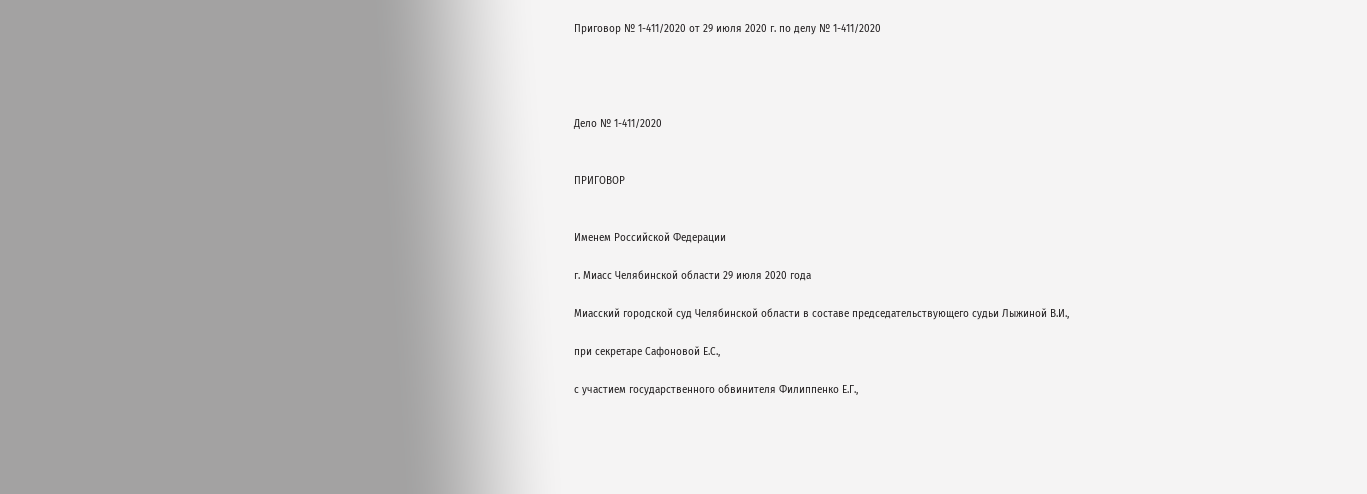Приговор № 1-411/2020 от 29 июля 2020 г. по делу № 1-411/2020




Дело № 1-411/2020


ПРИГОВОР


Именем Российской Федерации

г. Миасс Челябинской области 29 июля 2020 года

Миасский городской суд Челябинской области в составе председательствующего судьи Лыжиной В.И.,

при секретаре Сафоновой Е.С.,

с участием государственного обвинителя Филиппенко Е.Г.,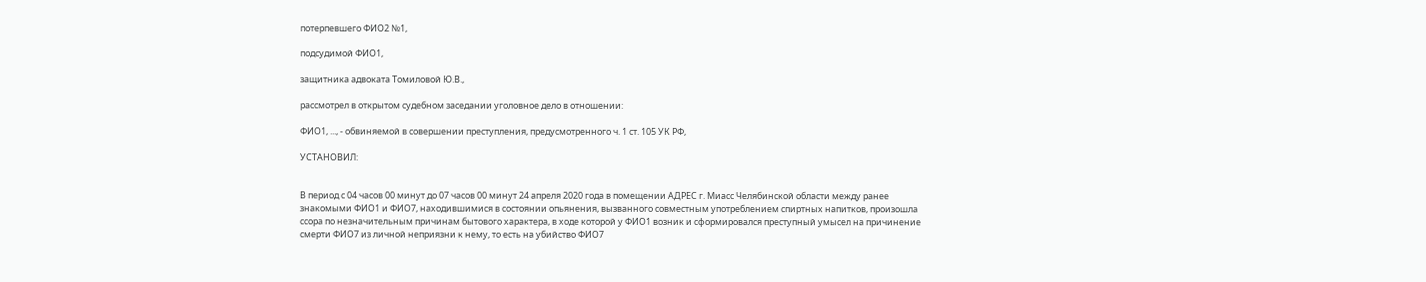потерпевшего ФИО2 №1,

подсудимой ФИО1,

защитника адвоката Томиловой Ю.В.,

рассмотрел в открытом судебном заседании уголовное дело в отношении:

ФИО1, ..., - обвиняемой в совершении преступления, предусмотренного ч. 1 ст. 105 УК РФ,

УСТАНОВИЛ:


В период с 04 часов 00 минут до 07 часов 00 минут 24 апреля 2020 года в помещении АДРЕС г. Миасс Челябинской области между ранее знакомыми ФИО1 и ФИО7, находившимися в состоянии опьянения, вызванного совместным употреблением спиртных напитков, произошла ссора по незначительным причинам бытового характера, в ходе которой у ФИО1 возник и сформировался преступный умысел на причинение смерти ФИО7 из личной неприязни к нему, то есть на убийство ФИО7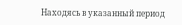Находясь в указанный период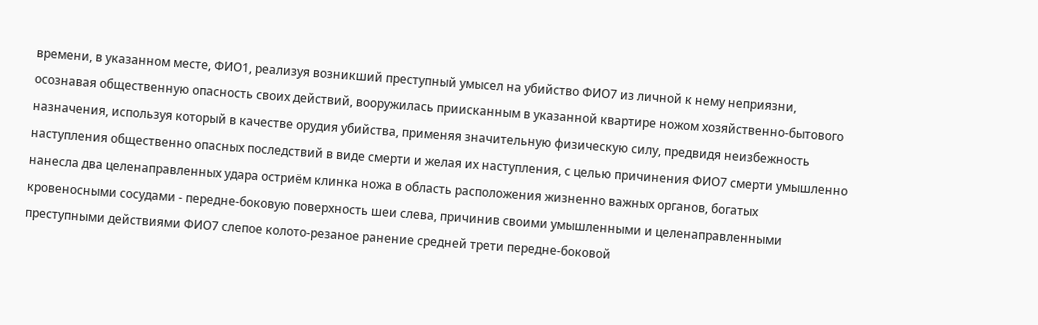времени, в указанном месте, ФИО1, реализуя возникший преступный умысел на убийство ФИО7 из личной к нему неприязни, осознавая общественную опасность своих действий, вооружилась приисканным в указанной квартире ножом хозяйственно-бытового назначения, используя который в качестве орудия убийства, применяя значительную физическую силу, предвидя неизбежность наступления общественно опасных последствий в виде смерти и желая их наступления, с целью причинения ФИО7 смерти умышленно нанесла два целенаправленных удара остриём клинка ножа в область расположения жизненно важных органов, богатых кровеносными сосудами - передне-боковую поверхность шеи слева, причинив своими умышленными и целенаправленными преступными действиями ФИО7 слепое колото-резаное ранение средней трети передне-боковой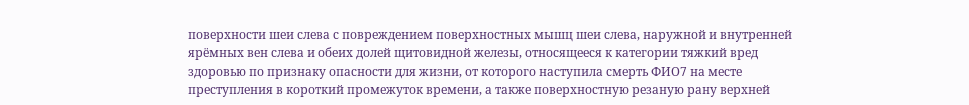поверхности шеи слева с повреждением поверхностных мышц шеи слева, наружной и внутренней ярёмных вен слева и обеих долей щитовидной железы, относящееся к категории тяжкий вред здоровью по признаку опасности для жизни, от которого наступила смерть ФИО7 на месте преступления в короткий промежуток времени, а также поверхностную резаную рану верхней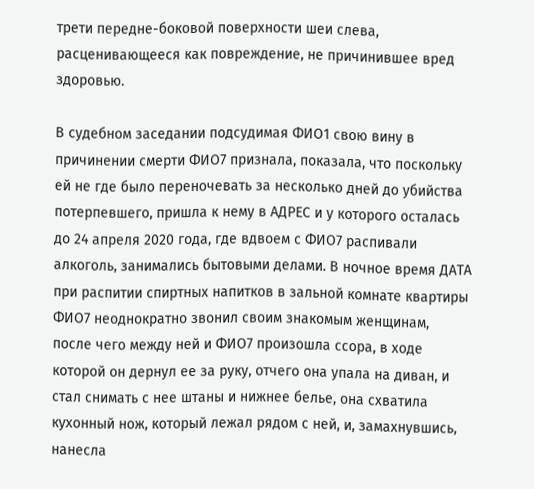трети передне-боковой поверхности шеи слева, расценивающееся как повреждение, не причинившее вред здоровью.

В судебном заседании подсудимая ФИО1 свою вину в причинении смерти ФИО7 признала, показала, что поскольку ей не где было переночевать за несколько дней до убийства потерпевшего, пришла к нему в АДРЕС и у которого осталась до 24 апреля 2020 года, где вдвоем с ФИО7 распивали алкоголь, занимались бытовыми делами. В ночное время ДАТА при распитии спиртных напитков в зальной комнате квартиры ФИО7 неоднократно звонил своим знакомым женщинам, после чего между ней и ФИО7 произошла ссора, в ходе которой он дернул ее за руку, отчего она упала на диван, и стал снимать с нее штаны и нижнее белье, она схватила кухонный нож, который лежал рядом с ней, и, замахнувшись, нанесла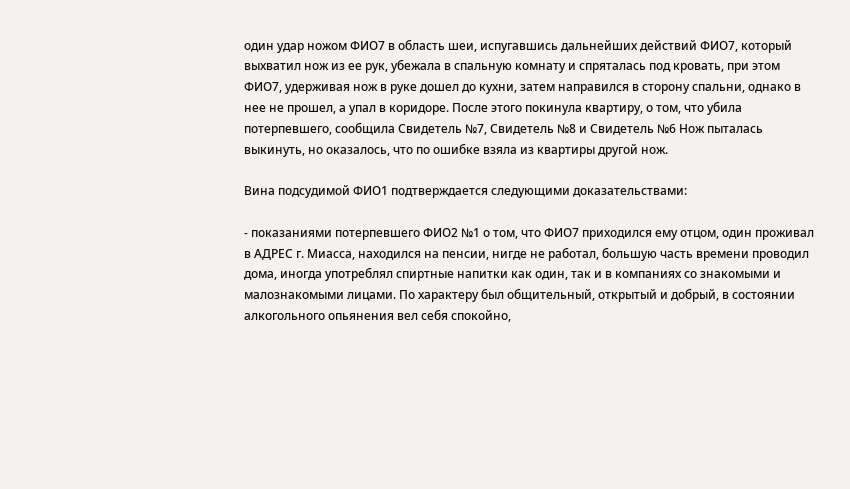один удар ножом ФИО7 в область шеи, испугавшись дальнейших действий ФИО7, который выхватил нож из ее рук, убежала в спальную комнату и спряталась под кровать, при этом ФИО7, удерживая нож в руке дошел до кухни, затем направился в сторону спальни, однако в нее не прошел, а упал в коридоре. После этого покинула квартиру, о том, что убила потерпевшего, сообщила Свидетель №7, Свидетель №8 и Свидетель №6 Нож пыталась выкинуть, но оказалось, что по ошибке взяла из квартиры другой нож.

Вина подсудимой ФИО1 подтверждается следующими доказательствами:

- показаниями потерпевшего ФИО2 №1 о том, что ФИО7 приходился ему отцом, один проживал в АДРЕС г. Миасса, находился на пенсии, нигде не работал, большую часть времени проводил дома, иногда употреблял спиртные напитки как один, так и в компаниях со знакомыми и малознакомыми лицами. По характеру был общительный, открытый и добрый, в состоянии алкогольного опьянения вел себя спокойно,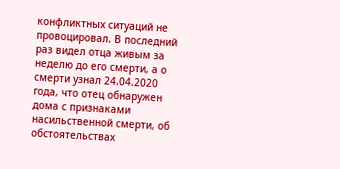конфликтных ситуаций не провоцировал. В последний раз видел отца живым за неделю до его смерти, а о смерти узнал 24.04.2020 года, что отец обнаружен дома с признаками насильственной смерти, об обстоятельствах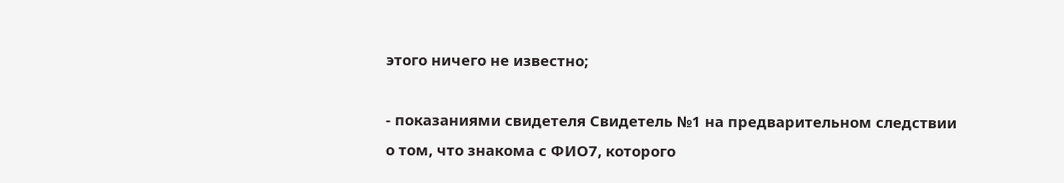этого ничего не известно;

- показаниями свидетеля Свидетель №1 на предварительном следствии о том, что знакома с ФИО7, которого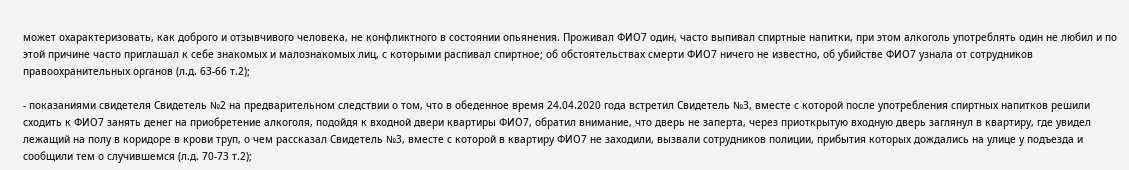может охарактеризовать, как доброго и отзывчивого человека, не конфликтного в состоянии опьянения. Проживал ФИО7 один, часто выпивал спиртные напитки, при этом алкоголь употреблять один не любил и по этой причине часто приглашал к себе знакомых и малознакомых лиц, с которыми распивал спиртное; об обстоятельствах смерти ФИО7 ничего не известно, об убийстве ФИО7 узнала от сотрудников правоохранительных органов (л.д. 63-66 т.2);

- показаниями свидетеля Свидетель №2 на предварительном следствии о том, что в обеденное время 24.04.2020 года встретил Свидетель №3, вместе с которой после употребления спиртных напитков решили сходить к ФИО7 занять денег на приобретение алкоголя, подойдя к входной двери квартиры ФИО7, обратил внимание, что дверь не заперта, через приоткрытую входную дверь заглянул в квартиру, где увидел лежащий на полу в коридоре в крови труп, о чем рассказал Свидетель №3, вместе с которой в квартиру ФИО7 не заходили, вызвали сотрудников полиции, прибытия которых дождались на улице у подъезда и сообщили тем о случившемся (л.д. 70-73 т.2);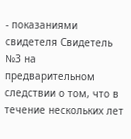- показаниями свидетеля Свидетель №3 на предварительном следствии о том, что в течение нескольких лет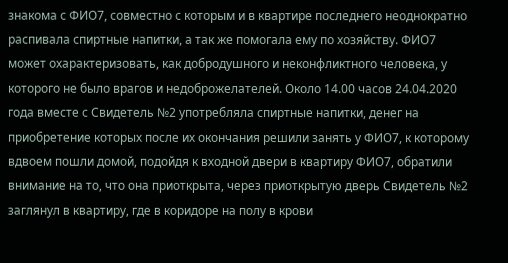знакома с ФИО7, совместно с которым и в квартире последнего неоднократно распивала спиртные напитки, а так же помогала ему по хозяйству. ФИО7 может охарактеризовать, как добродушного и неконфликтного человека, у которого не было врагов и недоброжелателей. Около 14.00 часов 24.04.2020 года вместе с Свидетель №2 употребляла спиртные напитки, денег на приобретение которых после их окончания решили занять у ФИО7, к которому вдвоем пошли домой, подойдя к входной двери в квартиру ФИО7, обратили внимание на то, что она приоткрыта, через приоткрытую дверь Свидетель №2 заглянул в квартиру, где в коридоре на полу в крови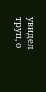увидел труп, о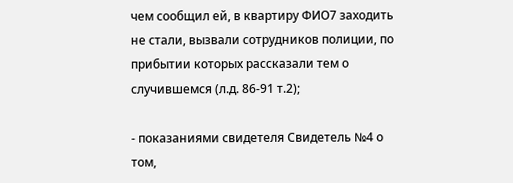чем сообщил ей, в квартиру ФИО7 заходить не стали, вызвали сотрудников полиции, по прибытии которых рассказали тем о случившемся (л.д. 86-91 т.2);

- показаниями свидетеля Свидетель №4 о том,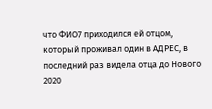что ФИО7 приходился ей отцом, который проживал один в АДРЕС, в последний раз видела отца до Нового 2020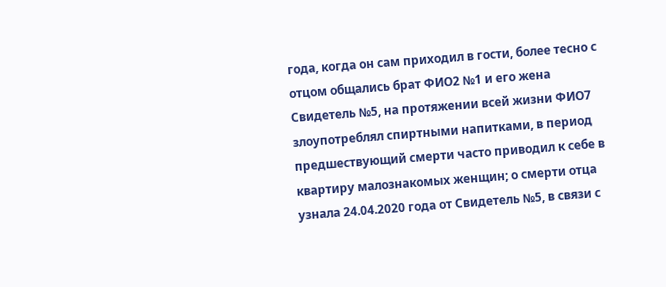года, когда он сам приходил в гости, более тесно с отцом общались брат ФИО2 №1 и его жена Свидетель №5, на протяжении всей жизни ФИО7 злоупотреблял спиртными напитками, в период предшествующий смерти часто приводил к себе в квартиру малознакомых женщин; о смерти отца узнала 24.04.2020 года от Свидетель №5, в связи с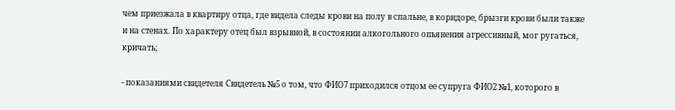чем приезжала в квартиру отца, где видела следы крови на полу в спальне, в коридоре, брызги крови были также и на стенах. По характеру отец был взрывной, в состоянии алкогольного опьянения агрессивный, мог ругаться, кричать;

- показаниями свидетеля Свидетель №5 о том, что ФИО7 приходился отцом ее супруга ФИО2 №1, которого в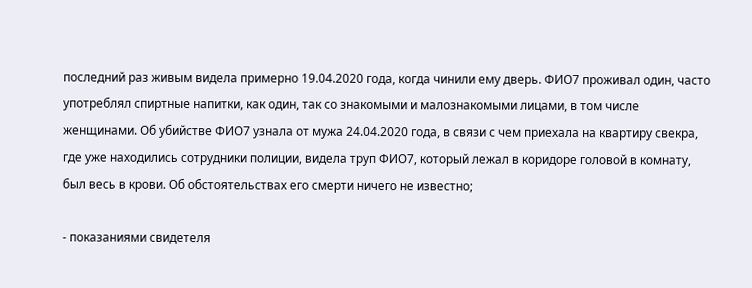последний раз живым видела примерно 19.04.2020 года, когда чинили ему дверь. ФИО7 проживал один, часто употреблял спиртные напитки, как один, так со знакомыми и малознакомыми лицами, в том числе женщинами. Об убийстве ФИО7 узнала от мужа 24.04.2020 года, в связи с чем приехала на квартиру свекра, где уже находились сотрудники полиции, видела труп ФИО7, который лежал в коридоре головой в комнату, был весь в крови. Об обстоятельствах его смерти ничего не известно;

- показаниями свидетеля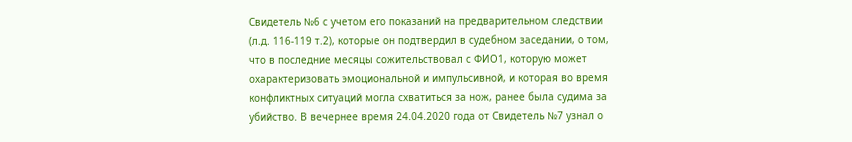Свидетель №6 с учетом его показаний на предварительном следствии (л.д. 116-119 т.2), которые он подтвердил в судебном заседании, о том, что в последние месяцы сожительствовал с ФИО1, которую может охарактеризовать эмоциональной и импульсивной, и которая во время конфликтных ситуаций могла схватиться за нож, ранее была судима за убийство. В вечернее время 24.04.2020 года от Свидетель №7 узнал о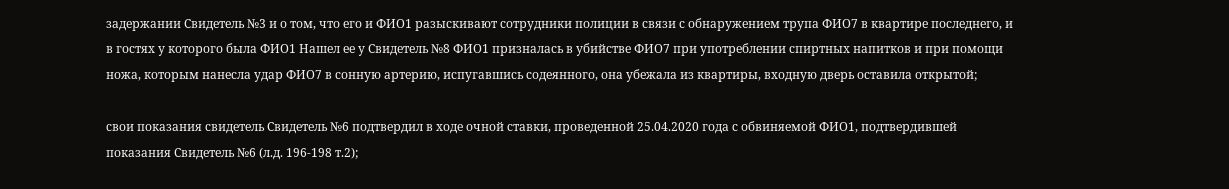задержании Свидетель №3 и о том, что его и ФИО1 разыскивают сотрудники полиции в связи с обнаружением трупа ФИО7 в квартире последнего, и в гостях у которого была ФИО1 Нашел ее у Свидетель №8 ФИО1 призналась в убийстве ФИО7 при употреблении спиртных напитков и при помощи ножа, которым нанесла удар ФИО7 в сонную артерию, испугавшись содеянного, она убежала из квартиры, входную дверь оставила открытой;

свои показания свидетель Свидетель №6 подтвердил в ходе очной ставки, проведенной 25.04.2020 года с обвиняемой ФИО1, подтвердившей показания Свидетель №6 (л.д. 196-198 т.2);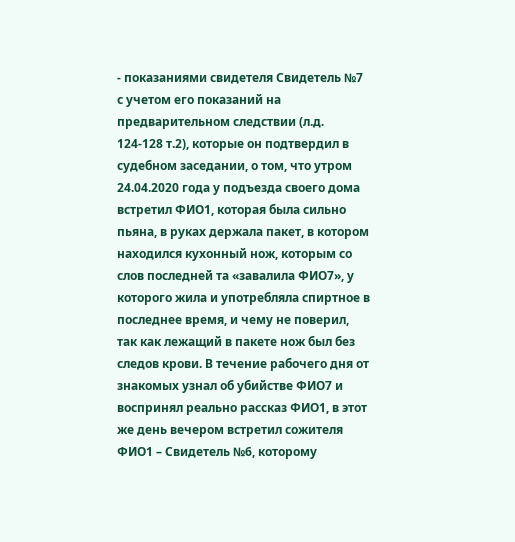- показаниями свидетеля Свидетель №7 с учетом его показаний на предварительном следствии (л.д. 124-128 т.2), которые он подтвердил в судебном заседании, о том, что утром 24.04.2020 года у подъезда своего дома встретил ФИО1, которая была сильно пьяна, в руках держала пакет, в котором находился кухонный нож, которым со слов последней та «завалила ФИО7», у которого жила и употребляла спиртное в последнее время, и чему не поверил, так как лежащий в пакете нож был без следов крови. В течение рабочего дня от знакомых узнал об убийстве ФИО7 и воспринял реально рассказ ФИО1, в этот же день вечером встретил сожителя ФИО1 – Свидетель №6, которому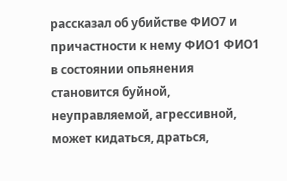рассказал об убийстве ФИО7 и причастности к нему ФИО1 ФИО1 в состоянии опьянения становится буйной, неуправляемой, агрессивной, может кидаться, драться,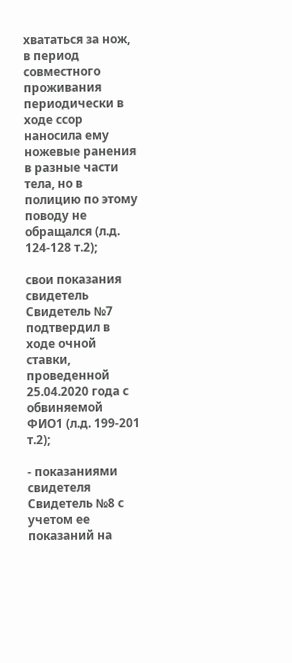хвататься за нож, в период совместного проживания периодически в ходе ссор наносила ему ножевые ранения в разные части тела, но в полицию по этому поводу не обращался (л.д. 124-128 т.2);

свои показания свидетель Свидетель №7 подтвердил в ходе очной ставки, проведенной 25.04.2020 года с обвиняемой ФИО1 (л.д. 199-201 т.2);

- показаниями свидетеля Свидетель №8 с учетом ее показаний на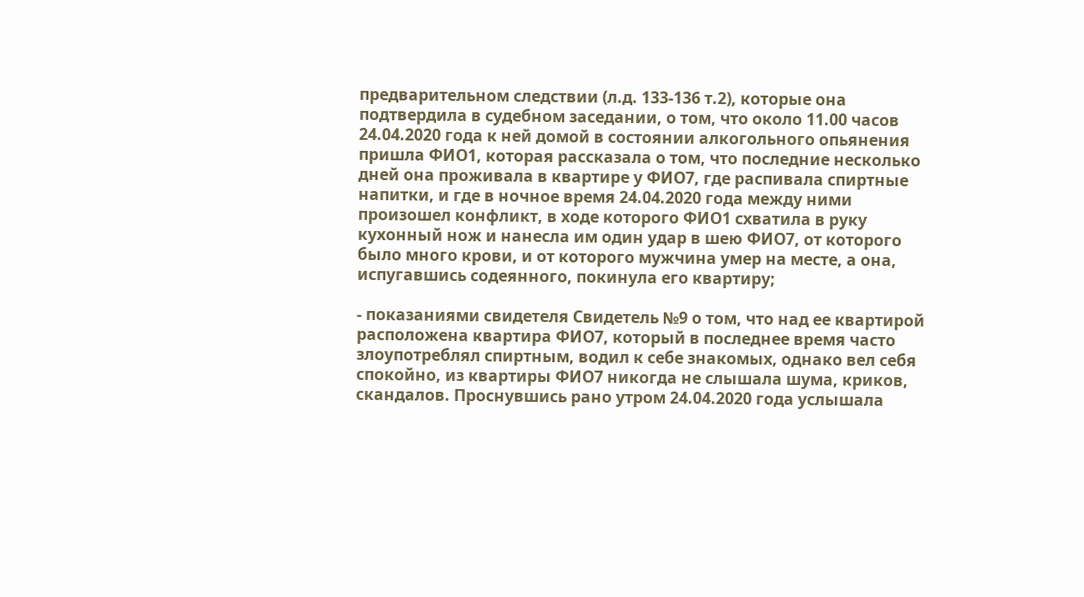предварительном следствии (л.д. 133-136 т.2), которые она подтвердила в судебном заседании, о том, что около 11.00 часов 24.04.2020 года к ней домой в состоянии алкогольного опьянения пришла ФИО1, которая рассказала о том, что последние несколько дней она проживала в квартире у ФИО7, где распивала спиртные напитки, и где в ночное время 24.04.2020 года между ними произошел конфликт, в ходе которого ФИО1 схватила в руку кухонный нож и нанесла им один удар в шею ФИО7, от которого было много крови, и от которого мужчина умер на месте, а она, испугавшись содеянного, покинула его квартиру;

- показаниями свидетеля Свидетель №9 о том, что над ее квартирой расположена квартира ФИО7, который в последнее время часто злоупотреблял спиртным, водил к себе знакомых, однако вел себя спокойно, из квартиры ФИО7 никогда не слышала шума, криков, скандалов. Проснувшись рано утром 24.04.2020 года услышала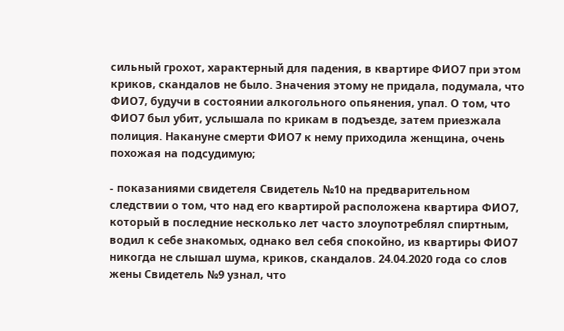сильный грохот, характерный для падения, в квартире ФИО7 при этом криков, скандалов не было. Значения этому не придала, подумала, что ФИО7, будучи в состоянии алкогольного опьянения, упал. О том, что ФИО7 был убит, услышала по крикам в подъезде, затем приезжала полиция. Накануне смерти ФИО7 к нему приходила женщина, очень похожая на подсудимую;

- показаниями свидетеля Свидетель №10 на предварительном следствии о том, что над его квартирой расположена квартира ФИО7, который в последние несколько лет часто злоупотреблял спиртным, водил к себе знакомых, однако вел себя спокойно, из квартиры ФИО7 никогда не слышал шума, криков, скандалов. 24.04.2020 года со слов жены Свидетель №9 узнал, что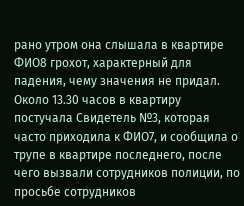рано утром она слышала в квартире ФИО8 грохот, характерный для падения, чему значения не придал. Около 13.30 часов в квартиру постучала Свидетель №3, которая часто приходила к ФИО7, и сообщила о трупе в квартире последнего, после чего вызвали сотрудников полиции, по просьбе сотрудников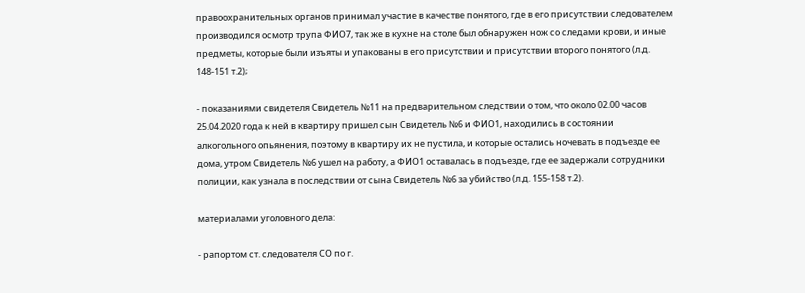правоохранительных органов принимал участие в качестве понятого, где в его присутствии следователем производился осмотр трупа ФИО7, так же в кухне на столе был обнаружен нож со следами крови, и иные предметы, которые были изъяты и упакованы в его присутствии и присутствии второго понятого (л.д. 148-151 т.2);

- показаниями свидетеля Свидетель №11 на предварительном следствии о том, что около 02.00 часов 25.04.2020 года к ней в квартиру пришел сын Свидетель №6 и ФИО1, находились в состоянии алкогольного опьянения, поэтому в квартиру их не пустила, и которые остались ночевать в подъезде ее дома, утром Свидетель №6 ушел на работу, а ФИО1 оставалась в подъезде, где ее задержали сотрудники полиции, как узнала в последствии от сына Свидетель №6 за убийство (л.д. 155-158 т.2).

материалами уголовного дела:

- рапортом ст. следователя СО по г.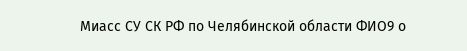Миасс СУ СК РФ по Челябинской области ФИО9 о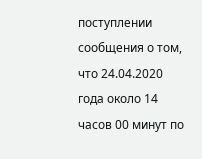поступлении сообщения о том, что 24.04.2020 года около 14 часов 00 минут по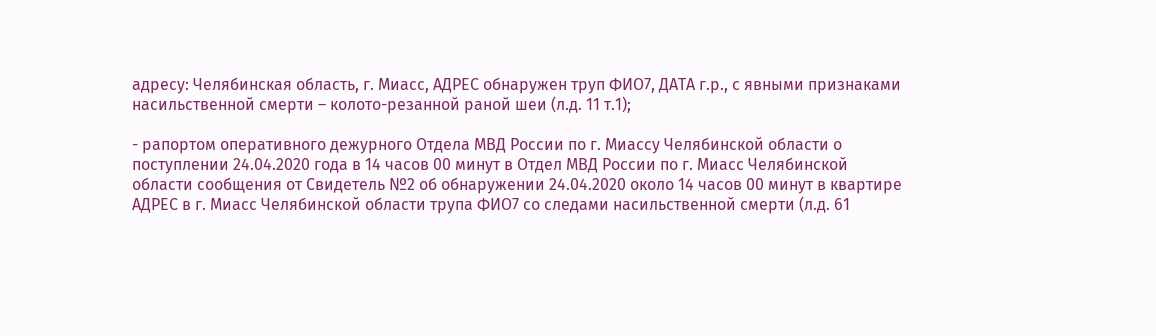адресу: Челябинская область, г. Миасс, АДРЕС обнаружен труп ФИО7, ДАТА г.р., с явными признаками насильственной смерти – колото-резанной раной шеи (л.д. 11 т.1);

- рапортом оперативного дежурного Отдела МВД России по г. Миассу Челябинской области о поступлении 24.04.2020 года в 14 часов 00 минут в Отдел МВД России по г. Миасс Челябинской области сообщения от Свидетель №2 об обнаружении 24.04.2020 около 14 часов 00 минут в квартире АДРЕС в г. Миасс Челябинской области трупа ФИО7 со следами насильственной смерти (л.д. 61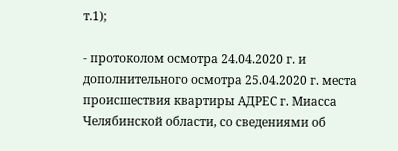т.1);

- протоколом осмотра 24.04.2020 г. и дополнительного осмотра 25.04.2020 г. места происшествия квартиры АДРЕС г. Миасса Челябинской области, со сведениями об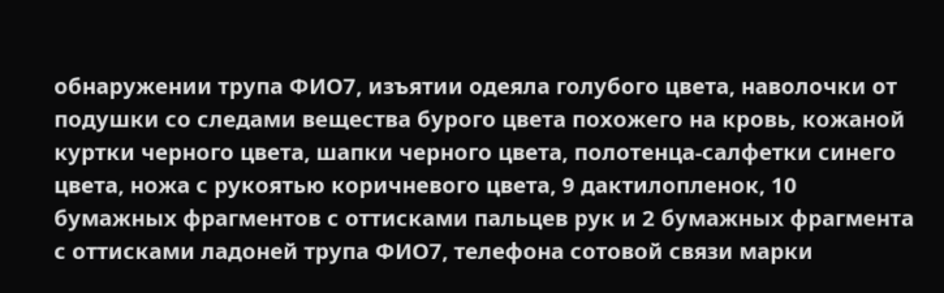обнаружении трупа ФИО7, изъятии одеяла голубого цвета, наволочки от подушки со следами вещества бурого цвета похожего на кровь, кожаной куртки черного цвета, шапки черного цвета, полотенца-салфетки синего цвета, ножа с рукоятью коричневого цвета, 9 дактилопленок, 10 бумажных фрагментов с оттисками пальцев рук и 2 бумажных фрагмента с оттисками ладоней трупа ФИО7, телефона сотовой связи марки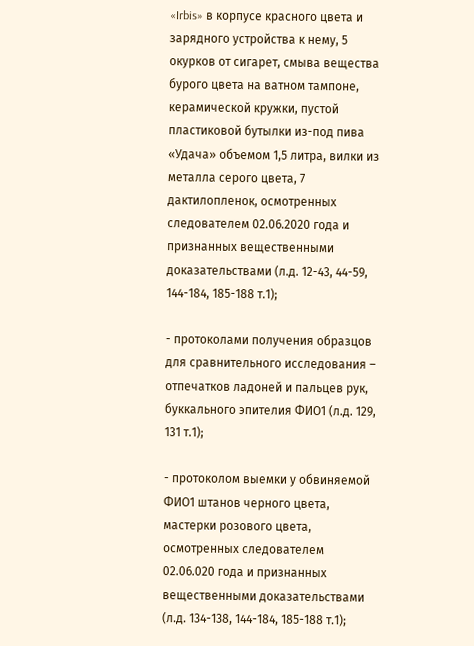«Irbis» в корпусе красного цвета и зарядного устройства к нему, 5 окурков от сигарет, смыва вещества бурого цвета на ватном тампоне, керамической кружки, пустой пластиковой бутылки из-под пива «Удача» объемом 1,5 литра, вилки из металла серого цвета, 7 дактилопленок, осмотренных следователем 02.06.2020 года и признанных вещественными доказательствами (л.д. 12-43, 44-59, 144-184, 185-188 т.1);

- протоколами получения образцов для сравнительного исследования – отпечатков ладоней и пальцев рук, буккального эпителия ФИО1 (л.д. 129, 131 т.1);

- протоколом выемки у обвиняемой ФИО1 штанов черного цвета, мастерки розового цвета, осмотренных следователем 02.06.020 года и признанных вещественными доказательствами (л.д. 134-138, 144-184, 185-188 т.1);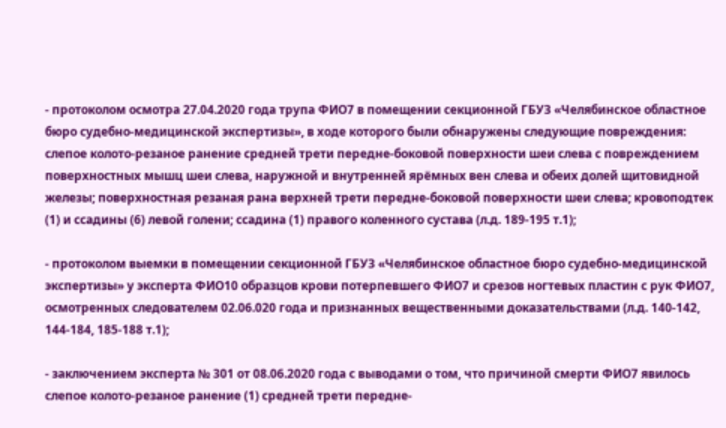- протоколом осмотра 27.04.2020 года трупа ФИО7 в помещении секционной ГБУЗ «Челябинское областное бюро судебно-медицинской экспертизы», в ходе которого были обнаружены следующие повреждения: слепое колото-резаное ранение средней трети передне-боковой поверхности шеи слева с повреждением поверхностных мышц шеи слева, наружной и внутренней ярёмных вен слева и обеих долей щитовидной железы; поверхностная резаная рана верхней трети передне-боковой поверхности шеи слева; кровоподтек (1) и ссадины (6) левой голени; ссадина (1) правого коленного сустава (л.д. 189-195 т.1);

- протоколом выемки в помещении секционной ГБУЗ «Челябинское областное бюро судебно-медицинской экспертизы» у эксперта ФИО10 образцов крови потерпевшего ФИО7 и срезов ногтевых пластин с рук ФИО7, осмотренных следователем 02.06.020 года и признанных вещественными доказательствами (л.д. 140-142, 144-184, 185-188 т.1);

- заключением эксперта № 301 от 08.06.2020 года с выводами о том, что причиной смерти ФИО7 явилось слепое колото-резаное ранение (1) средней трети передне-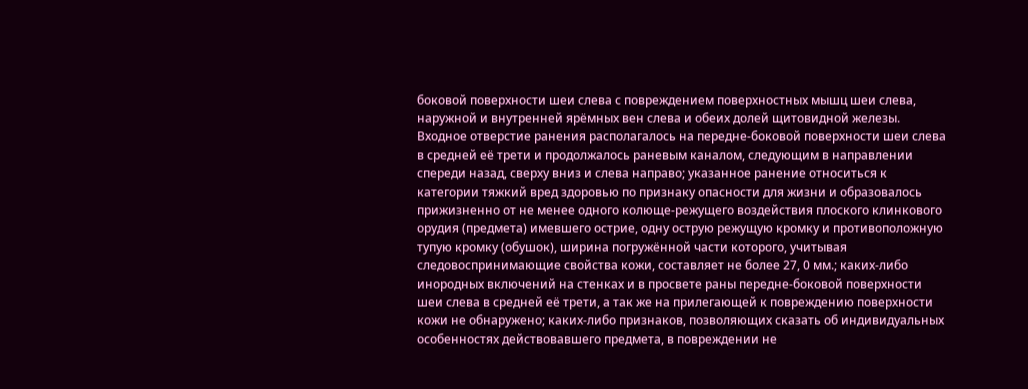боковой поверхности шеи слева с повреждением поверхностных мышц шеи слева, наружной и внутренней ярёмных вен слева и обеих долей щитовидной железы. Входное отверстие ранения располагалось на передне-боковой поверхности шеи слева в средней её трети и продолжалось раневым каналом, следующим в направлении спереди назад, сверху вниз и слева направо; указанное ранение относиться к категории тяжкий вред здоровью по признаку опасности для жизни и образовалось прижизненно от не менее одного колюще-режущего воздействия плоского клинкового орудия (предмета) имевшего острие, одну острую режущую кромку и противоположную тупую кромку (обушок), ширина погружённой части которого, учитывая следовоспринимающие свойства кожи, составляет не более 27, 0 мм.; каких-либо инородных включений на стенках и в просвете раны передне-боковой поверхности шеи слева в средней её трети, а так же на прилегающей к повреждению поверхности кожи не обнаружено; каких-либо признаков, позволяющих сказать об индивидуальных особенностях действовавшего предмета, в повреждении не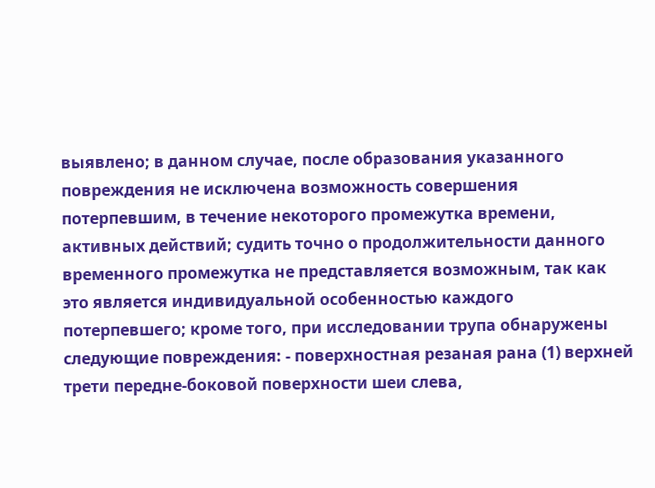выявлено; в данном случае, после образования указанного повреждения не исключена возможность совершения потерпевшим, в течение некоторого промежутка времени, активных действий; судить точно о продолжительности данного временного промежутка не представляется возможным, так как это является индивидуальной особенностью каждого потерпевшего; кроме того, при исследовании трупа обнаружены следующие повреждения: - поверхностная резаная рана (1) верхней трети передне-боковой поверхности шеи слева,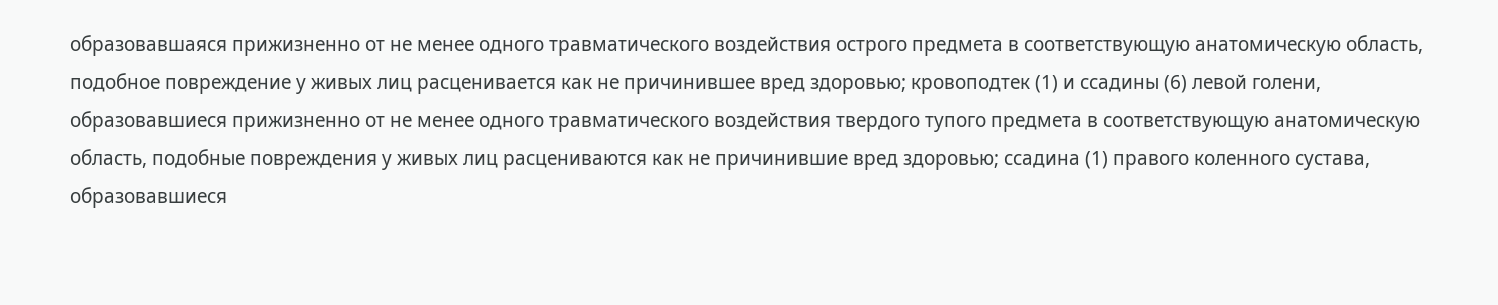образовавшаяся прижизненно от не менее одного травматического воздействия острого предмета в соответствующую анатомическую область, подобное повреждение у живых лиц расценивается как не причинившее вред здоровью; кровоподтек (1) и ссадины (6) левой голени, образовавшиеся прижизненно от не менее одного травматического воздействия твердого тупого предмета в соответствующую анатомическую область, подобные повреждения у живых лиц расцениваются как не причинившие вред здоровью; ссадина (1) правого коленного сустава, образовавшиеся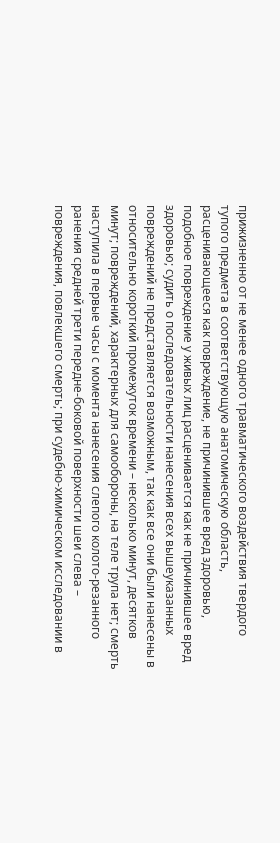прижизненно от не менее одного травматического воздействия твердого тупого предмета в соответствующую анатомическую область, расценивающееся как повреждение, не причинившее вред здоровью, подобное повреждение у живых лиц расценивается как не причинившее вред здоровью; судить о последовательности нанесения всех вышеуказанных повреждений не представляется возможным, так как все они были нанесены в относительно короткий промежуток времени – несколько минут, десятков минут; повреждений, характерных для самообороны, на теле трупа нет; смерть наступила в первые часы с момента нанесения слепого колото-резанного ранения средней трети передне-боковой поверхности шеи слева – повреждения, повлекшего смерть; при судебно-химическом исследовании в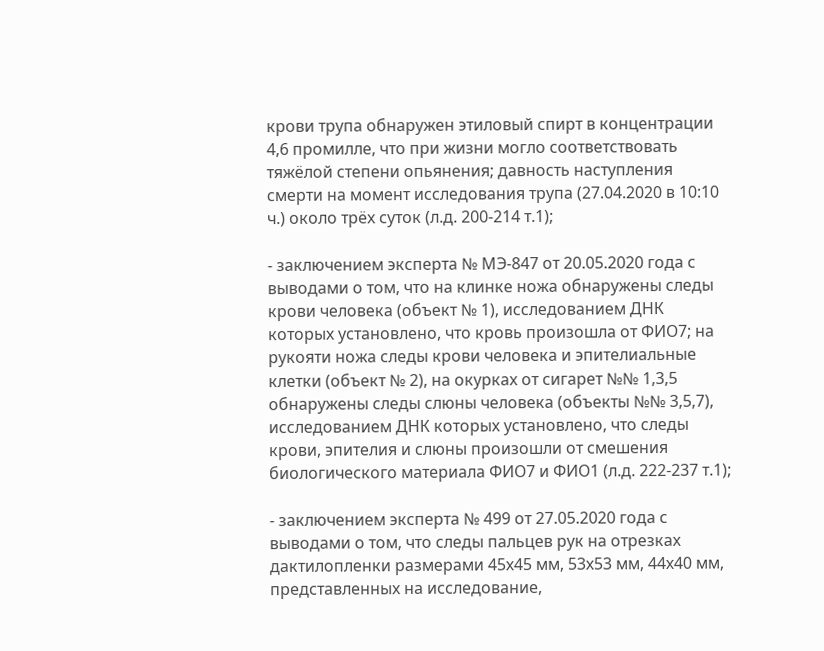крови трупа обнаружен этиловый спирт в концентрации 4,6 промилле, что при жизни могло соответствовать тяжёлой степени опьянения; давность наступления смерти на момент исследования трупа (27.04.2020 в 10:10 ч.) около трёх суток (л.д. 200-214 т.1);

- заключением эксперта № МЭ-847 от 20.05.2020 года с выводами о том, что на клинке ножа обнаружены следы крови человека (объект № 1), исследованием ДНК которых установлено, что кровь произошла от ФИО7; на рукояти ножа следы крови человека и эпителиальные клетки (объект № 2), на окурках от сигарет №№ 1,3,5 обнаружены следы слюны человека (объекты №№ 3,5,7), исследованием ДНК которых установлено, что следы крови, эпителия и слюны произошли от смешения биологического материала ФИО7 и ФИО1 (л.д. 222-237 т.1);

- заключением эксперта № 499 от 27.05.2020 года с выводами о том, что следы пальцев рук на отрезках дактилопленки размерами 45х45 мм, 53х53 мм, 44х40 мм, представленных на исследование,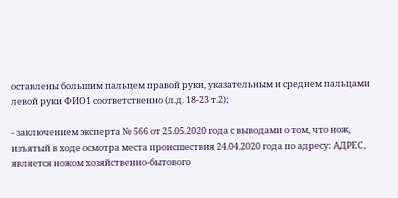оставлены большим пальцем правой руки, указательным и среднем пальцами левой руки ФИО1 соответственно (л.д. 18-23 т.2);

- заключением эксперта № 566 от 25.05.2020 года с выводами о том, что нож, изъятый в ходе осмотра места происшествия 24.04.2020 года по адресу: АДРЕС, является ножом хозяйственно-бытового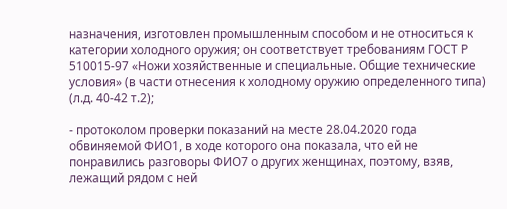назначения, изготовлен промышленным способом и не относиться к категории холодного оружия; он соответствует требованиям ГОСТ Р 510015-97 «Ножи хозяйственные и специальные. Общие технические условия» (в части отнесения к холодному оружию определенного типа) (л.д. 40-42 т.2);

- протоколом проверки показаний на месте 28.04.2020 года обвиняемой ФИО1, в ходе которого она показала, что ей не понравились разговоры ФИО7 о других женщинах, поэтому, взяв, лежащий рядом с ней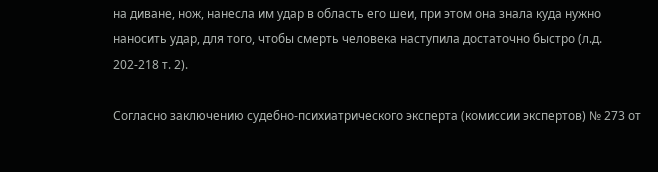на диване, нож, нанесла им удар в область его шеи, при этом она знала куда нужно наносить удар, для того, чтобы смерть человека наступила достаточно быстро (л.д. 202-218 т. 2).

Согласно заключению судебно-психиатрического эксперта (комиссии экспертов) № 273 от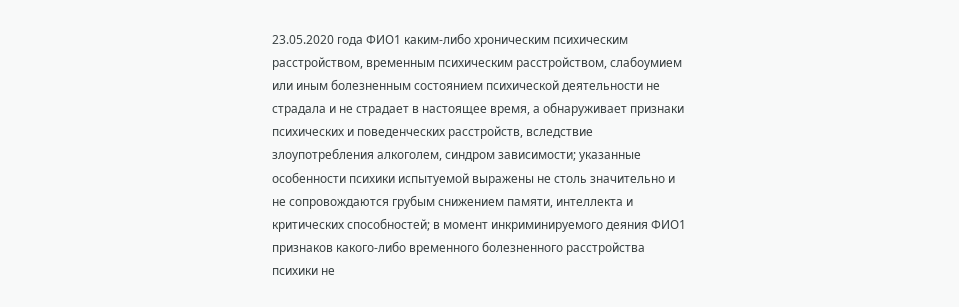23.05.2020 года ФИО1 каким-либо хроническим психическим расстройством, временным психическим расстройством, слабоумием или иным болезненным состоянием психической деятельности не страдала и не страдает в настоящее время, а обнаруживает признаки психических и поведенческих расстройств, вследствие злоупотребления алкоголем, синдром зависимости; указанные особенности психики испытуемой выражены не столь значительно и не сопровождаются грубым снижением памяти, интеллекта и критических способностей; в момент инкриминируемого деяния ФИО1 признаков какого-либо временного болезненного расстройства психики не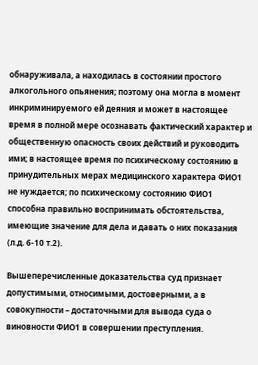обнаруживала, а находилась в состоянии простого алкогольного опьянения; поэтому она могла в момент инкриминируемого ей деяния и может в настоящее время в полной мере осознавать фактический характер и общественную опасность своих действий и руководить ими; в настоящее время по психическому состоянию в принудительных мерах медицинского характера ФИО1 не нуждается; по психическому состоянию ФИО1 способна правильно воспринимать обстоятельства, имеющие значение для дела и давать о них показания (л.д. 6-10 т.2).

Вышеперечисленные доказательства суд признает допустимыми, относимыми, достоверными, а в совокупности – достаточными для вывода суда о виновности ФИО1 в совершении преступления.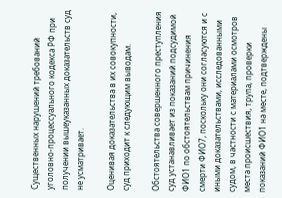Существенных нарушений требований уголовно-процессуального кодекса РФ при получении вышеуказанных доказательств суд не усматривает.

Оценивая доказательства в их совокупности, суд приходит к следующим выводам.

Обстоятельства совершенного преступления суд устанавливает из показаний подсудимой ФИО1 по обстоятельствам причинения смерти ФИО7, поскольку они согласуются и с иными доказательствами, исследованными судом, в частности с материалами осмотров места происшествия, трупа, проверки показаний ФИО1 на месте, подтверждены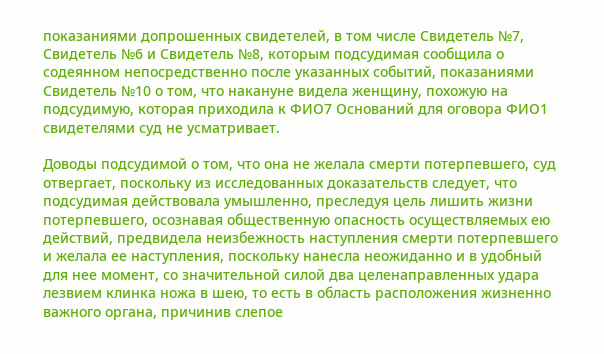показаниями допрошенных свидетелей, в том числе Свидетель №7, Свидетель №6 и Свидетель №8, которым подсудимая сообщила о содеянном непосредственно после указанных событий, показаниями Свидетель №10 о том, что накануне видела женщину, похожую на подсудимую, которая приходила к ФИО7 Оснований для оговора ФИО1 свидетелями суд не усматривает.

Доводы подсудимой о том, что она не желала смерти потерпевшего, суд отвергает, поскольку из исследованных доказательств следует, что подсудимая действовала умышленно, преследуя цель лишить жизни потерпевшего, осознавая общественную опасность осуществляемых ею действий, предвидела неизбежность наступления смерти потерпевшего и желала ее наступления, поскольку нанесла неожиданно и в удобный для нее момент, со значительной силой два целенаправленных удара лезвием клинка ножа в шею, то есть в область расположения жизненно важного органа, причинив слепое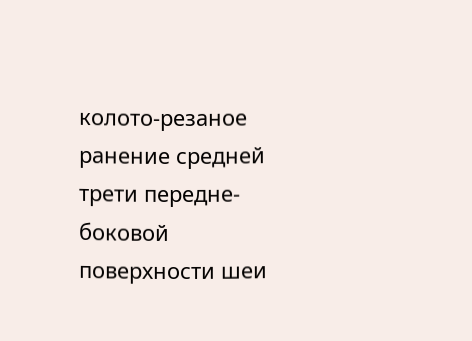колото-резаное ранение средней трети передне-боковой поверхности шеи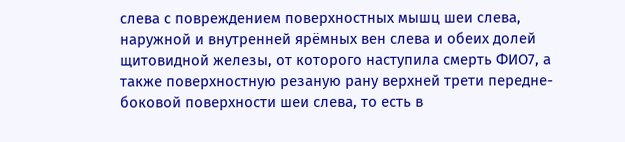слева с повреждением поверхностных мышц шеи слева, наружной и внутренней ярёмных вен слева и обеих долей щитовидной железы, от которого наступила смерть ФИО7, а также поверхностную резаную рану верхней трети передне-боковой поверхности шеи слева, то есть в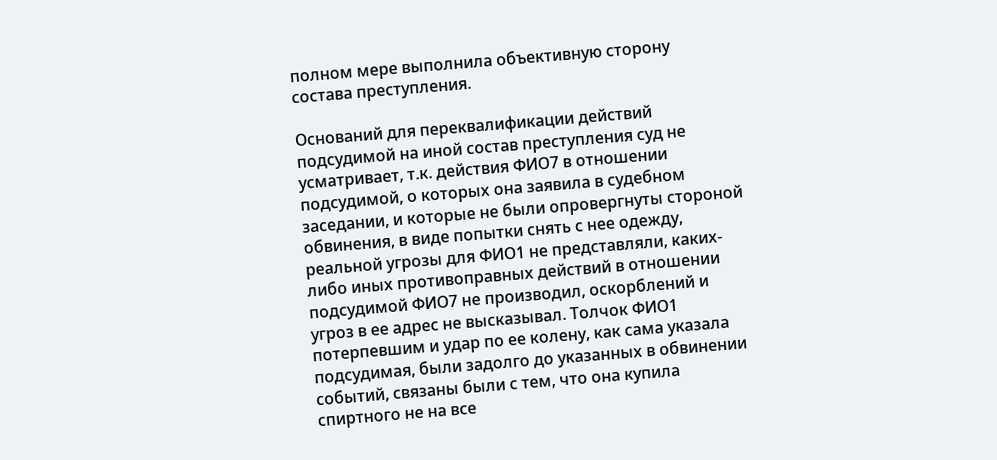полном мере выполнила объективную сторону состава преступления.

Оснований для переквалификации действий подсудимой на иной состав преступления суд не усматривает, т.к. действия ФИО7 в отношении подсудимой, о которых она заявила в судебном заседании, и которые не были опровергнуты стороной обвинения, в виде попытки снять с нее одежду, реальной угрозы для ФИО1 не представляли, каких-либо иных противоправных действий в отношении подсудимой ФИО7 не производил, оскорблений и угроз в ее адрес не высказывал. Толчок ФИО1 потерпевшим и удар по ее колену, как сама указала подсудимая, были задолго до указанных в обвинении событий, связаны были с тем, что она купила спиртного не на все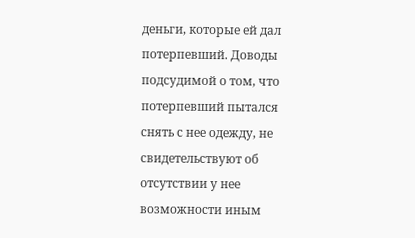деньги, которые ей дал потерпевший. Доводы подсудимой о том, что потерпевший пытался снять с нее одежду, не свидетельствуют об отсутствии у нее возможности иным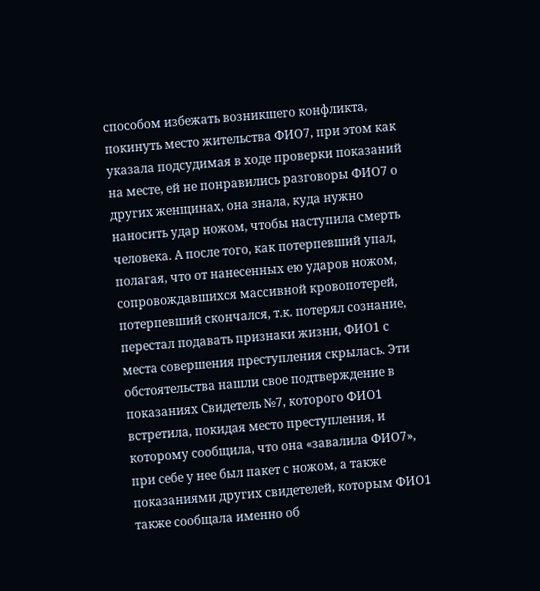способом избежать возникшего конфликта, покинуть место жительства ФИО7, при этом как указала подсудимая в ходе проверки показаний на месте, ей не понравились разговоры ФИО7 о других женщинах, она знала, куда нужно наносить удар ножом, чтобы наступила смерть человека. А после того, как потерпевший упал, полагая, что от нанесенных ею ударов ножом, сопровождавшихся массивной кровопотерей, потерпевший скончался, т.к. потерял сознание, перестал подавать признаки жизни, ФИО1 с места совершения преступления скрылась. Эти обстоятельства нашли свое подтверждение в показаниях Свидетель №7, которого ФИО1 встретила, покидая место преступления, и которому сообщила, что она «завалила ФИО7», при себе у нее был пакет с ножом, а также показаниями других свидетелей, которым ФИО1 также сообщала именно об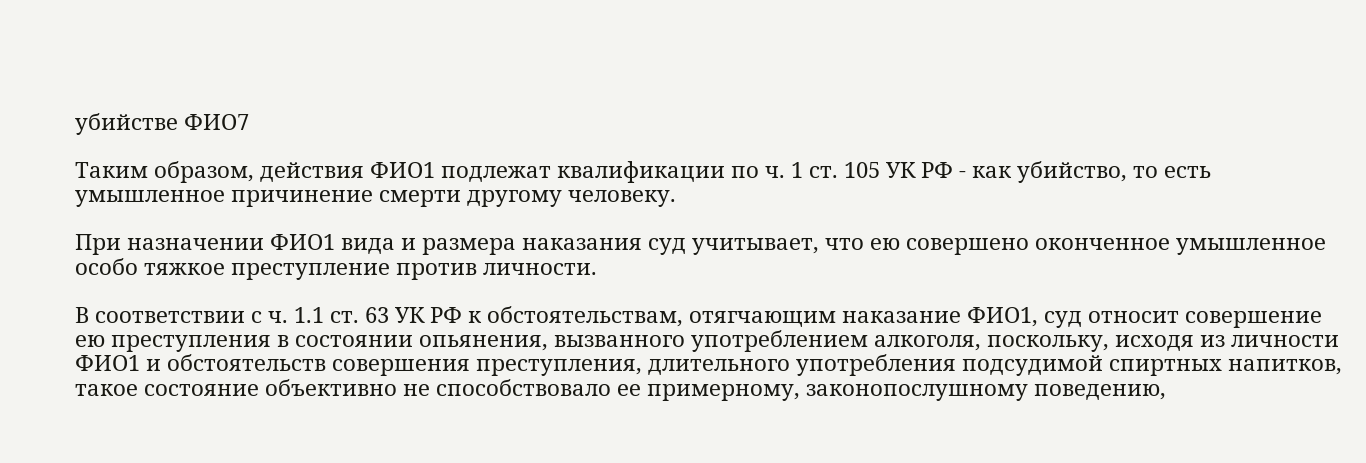убийстве ФИО7

Таким образом, действия ФИО1 подлежат квалификации по ч. 1 ст. 105 УК РФ - как убийство, то есть умышленное причинение смерти другому человеку.

При назначении ФИО1 вида и размера наказания суд учитывает, что ею совершено оконченное умышленное особо тяжкое преступление против личности.

В соответствии с ч. 1.1 ст. 63 УК РФ к обстоятельствам, отягчающим наказание ФИО1, суд относит совершение ею преступления в состоянии опьянения, вызванного употреблением алкоголя, поскольку, исходя из личности ФИО1 и обстоятельств совершения преступления, длительного употребления подсудимой спиртных напитков, такое состояние объективно не способствовало ее примерному, законопослушному поведению,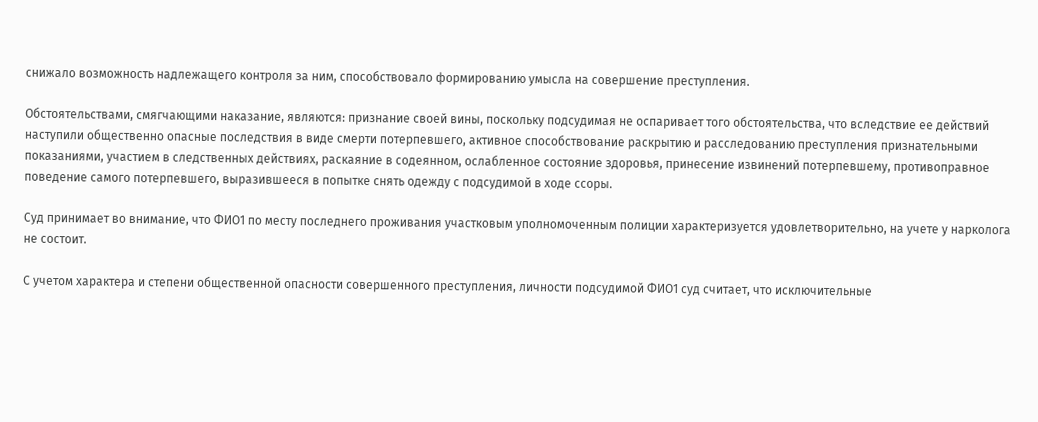снижало возможность надлежащего контроля за ним, способствовало формированию умысла на совершение преступления.

Обстоятельствами, смягчающими наказание, являются: признание своей вины, поскольку подсудимая не оспаривает того обстоятельства, что вследствие ее действий наступили общественно опасные последствия в виде смерти потерпевшего, активное способствование раскрытию и расследованию преступления признательными показаниями, участием в следственных действиях, раскаяние в содеянном, ослабленное состояние здоровья, принесение извинений потерпевшему, противоправное поведение самого потерпевшего, выразившееся в попытке снять одежду с подсудимой в ходе ссоры.

Суд принимает во внимание, что ФИО1 по месту последнего проживания участковым уполномоченным полиции характеризуется удовлетворительно, на учете у нарколога не состоит.

С учетом характера и степени общественной опасности совершенного преступления, личности подсудимой ФИО1 суд считает, что исключительные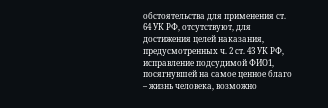обстоятельства для применения ст. 64 УК РФ, отсутствуют, для достижения целей наказания, предусмотренных ч. 2 ст. 43 УК РФ, исправление подсудимой ФИО1, посягнувшей на самое ценное благо – жизнь человека, возможно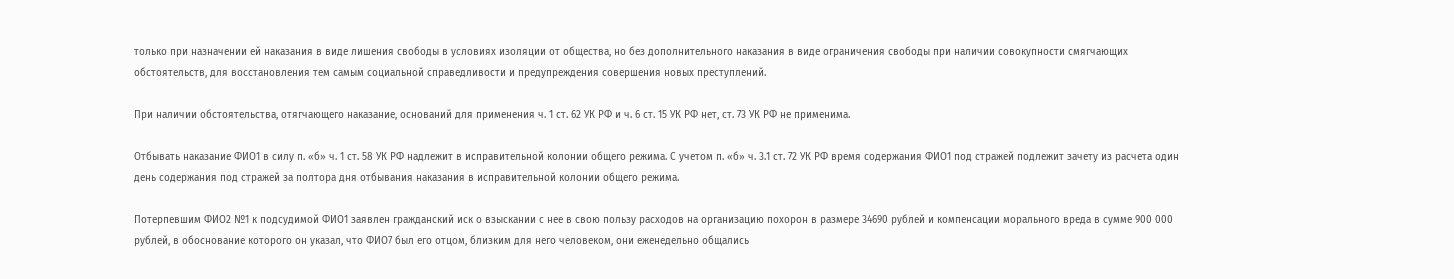только при назначении ей наказания в виде лишения свободы в условиях изоляции от общества, но без дополнительного наказания в виде ограничения свободы при наличии совокупности смягчающих обстоятельств, для восстановления тем самым социальной справедливости и предупреждения совершения новых преступлений.

При наличии обстоятельства, отягчающего наказание, оснований для применения ч. 1 ст. 62 УК РФ и ч. 6 ст. 15 УК РФ нет, ст. 73 УК РФ не применима.

Отбывать наказание ФИО1 в силу п. «б» ч. 1 ст. 58 УК РФ надлежит в исправительной колонии общего режима. С учетом п. «б» ч. 3.1 ст. 72 УК РФ время содержания ФИО1 под стражей подлежит зачету из расчета один день содержания под стражей за полтора дня отбывания наказания в исправительной колонии общего режима.

Потерпевшим ФИО2 №1 к подсудимой ФИО1 заявлен гражданский иск о взыскании с нее в свою пользу расходов на организацию похорон в размере 34690 рублей и компенсации морального вреда в сумме 900 000 рублей, в обоснование которого он указал, что ФИО7 был его отцом, близким для него человеком, они еженедельно общались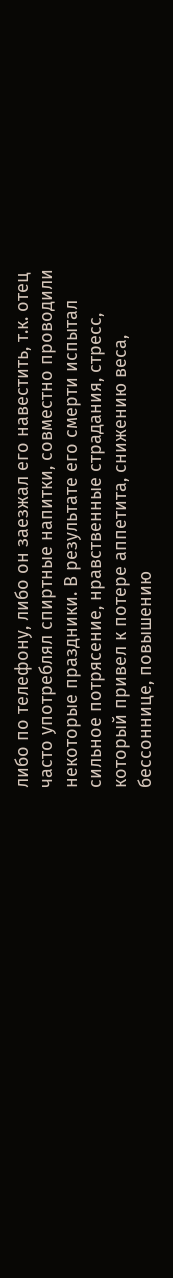либо по телефону, либо он заезжал его навестить, т.к. отец часто употреблял спиртные напитки, совместно проводили некоторые праздники. В результате его смерти испытал сильное потрясение, нравственные страдания, стресс, который привел к потере аппетита, снижению веса, бессоннице, повышению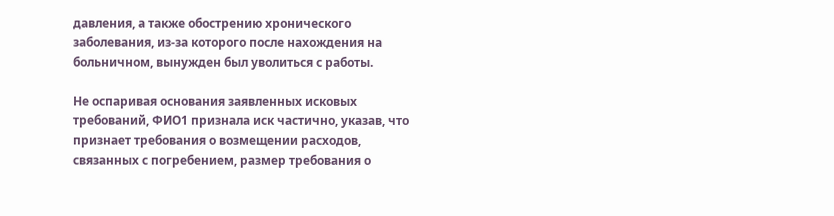давления, а также обострению хронического заболевания, из-за которого после нахождения на больничном, вынужден был уволиться с работы.

Не оспаривая основания заявленных исковых требований, ФИО1 признала иск частично, указав, что признает требования о возмещении расходов, связанных с погребением, размер требования о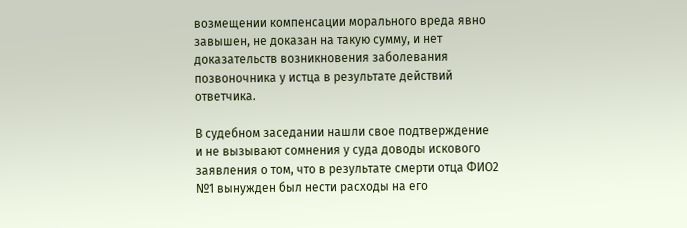возмещении компенсации морального вреда явно завышен, не доказан на такую сумму, и нет доказательств возникновения заболевания позвоночника у истца в результате действий ответчика.

В судебном заседании нашли свое подтверждение и не вызывают сомнения у суда доводы искового заявления о том, что в результате смерти отца ФИО2 №1 вынужден был нести расходы на его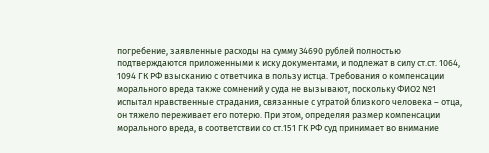погребение, заявленные расходы на сумму 34690 рублей полностью подтверждаются приложенными к иску документами, и подлежат в силу ст.ст. 1064, 1094 ГК РФ взысканию с ответчика в пользу истца. Требования о компенсации морального вреда также сомнений у суда не вызывают, поскольку ФИО2 №1 испытал нравственные страдания, связанные с утратой близкого человека – отца, он тяжело переживает его потерю. При этом, определяя размер компенсации морального вреда, в соответствии со ст.151 ГК РФ суд принимает во внимание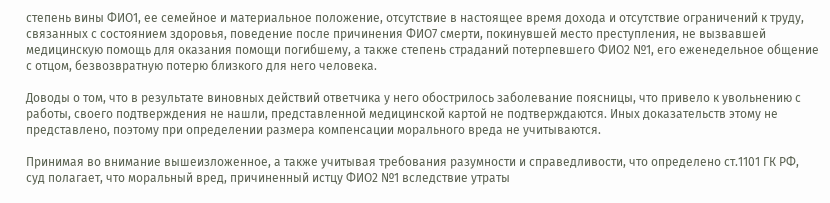степень вины ФИО1, ее семейное и материальное положение, отсутствие в настоящее время дохода и отсутствие ограничений к труду, связанных с состоянием здоровья, поведение после причинения ФИО7 смерти, покинувшей место преступления, не вызвавшей медицинскую помощь для оказания помощи погибшему, а также степень страданий потерпевшего ФИО2 №1, его еженедельное общение с отцом, безвозвратную потерю близкого для него человека.

Доводы о том, что в результате виновных действий ответчика у него обострилось заболевание поясницы, что привело к увольнению с работы, своего подтверждения не нашли, представленной медицинской картой не подтверждаются. Иных доказательств этому не представлено, поэтому при определении размера компенсации морального вреда не учитываются.

Принимая во внимание вышеизложенное, а также учитывая требования разумности и справедливости, что определено ст.1101 ГК РФ, суд полагает, что моральный вред, причиненный истцу ФИО2 №1 вследствие утраты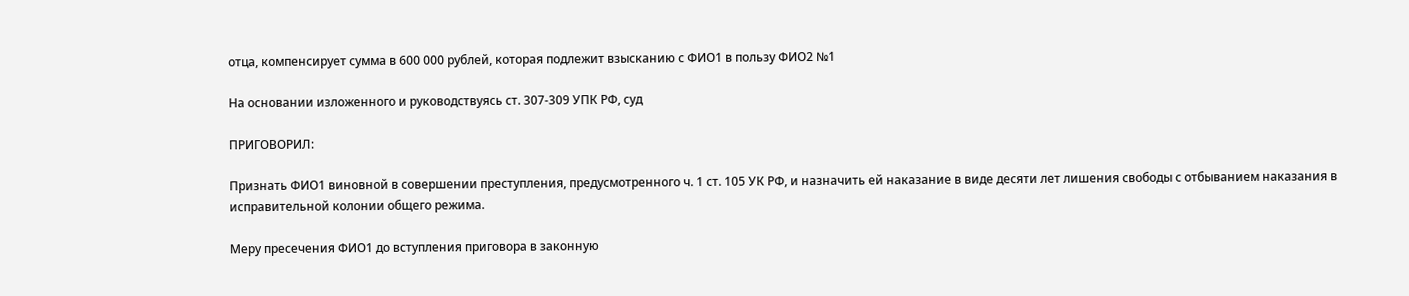отца, компенсирует сумма в 600 000 рублей, которая подлежит взысканию с ФИО1 в пользу ФИО2 №1

На основании изложенного и руководствуясь ст. 307-309 УПК РФ, суд

ПРИГОВОРИЛ:

Признать ФИО1 виновной в совершении преступления, предусмотренного ч. 1 ст. 105 УК РФ, и назначить ей наказание в виде десяти лет лишения свободы с отбыванием наказания в исправительной колонии общего режима.

Меру пресечения ФИО1 до вступления приговора в законную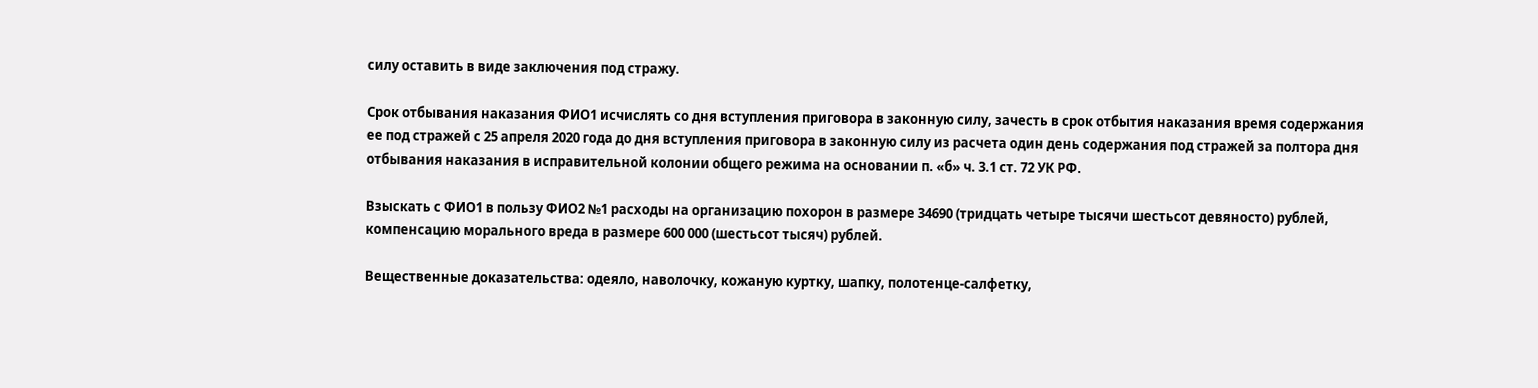силу оставить в виде заключения под стражу.

Срок отбывания наказания ФИО1 исчислять со дня вступления приговора в законную силу, зачесть в срок отбытия наказания время содержания ее под стражей с 25 апреля 2020 года до дня вступления приговора в законную силу из расчета один день содержания под стражей за полтора дня отбывания наказания в исправительной колонии общего режима на основании п. «б» ч. 3.1 ст. 72 УК РФ.

Взыскать с ФИО1 в пользу ФИО2 №1 расходы на организацию похорон в размере 34690 (тридцать четыре тысячи шестьсот девяносто) рублей, компенсацию морального вреда в размере 600 000 (шестьсот тысяч) рублей.

Вещественные доказательства: одеяло, наволочку, кожаную куртку, шапку, полотенце-салфетку,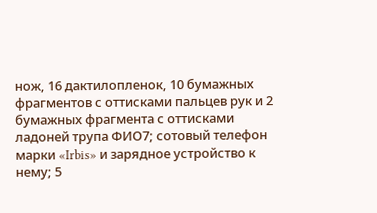нож, 16 дактилопленок, 10 бумажных фрагментов с оттисками пальцев рук и 2 бумажных фрагмента с оттисками ладоней трупа ФИО7; сотовый телефон марки «Irbis» и зарядное устройство к нему; 5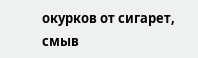окурков от сигарет, смыв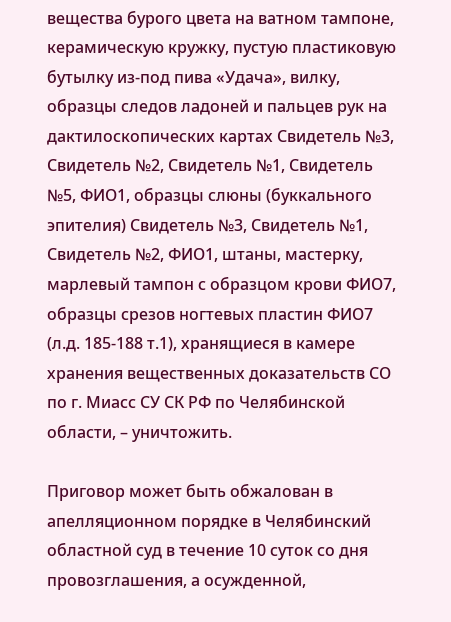вещества бурого цвета на ватном тампоне, керамическую кружку, пустую пластиковую бутылку из-под пива «Удача», вилку, образцы следов ладоней и пальцев рук на дактилоскопических картах Свидетель №3, Свидетель №2, Свидетель №1, Свидетель №5, ФИО1, образцы слюны (буккального эпителия) Свидетель №3, Свидетель №1, Свидетель №2, ФИО1, штаны, мастерку, марлевый тампон с образцом крови ФИО7, образцы срезов ногтевых пластин ФИО7 (л.д. 185-188 т.1), хранящиеся в камере хранения вещественных доказательств СО по г. Миасс СУ СК РФ по Челябинской области, – уничтожить.

Приговор может быть обжалован в апелляционном порядке в Челябинский областной суд в течение 10 суток со дня провозглашения, а осужденной,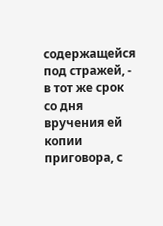содержащейся под стражей, - в тот же срок со дня вручения ей копии приговора, с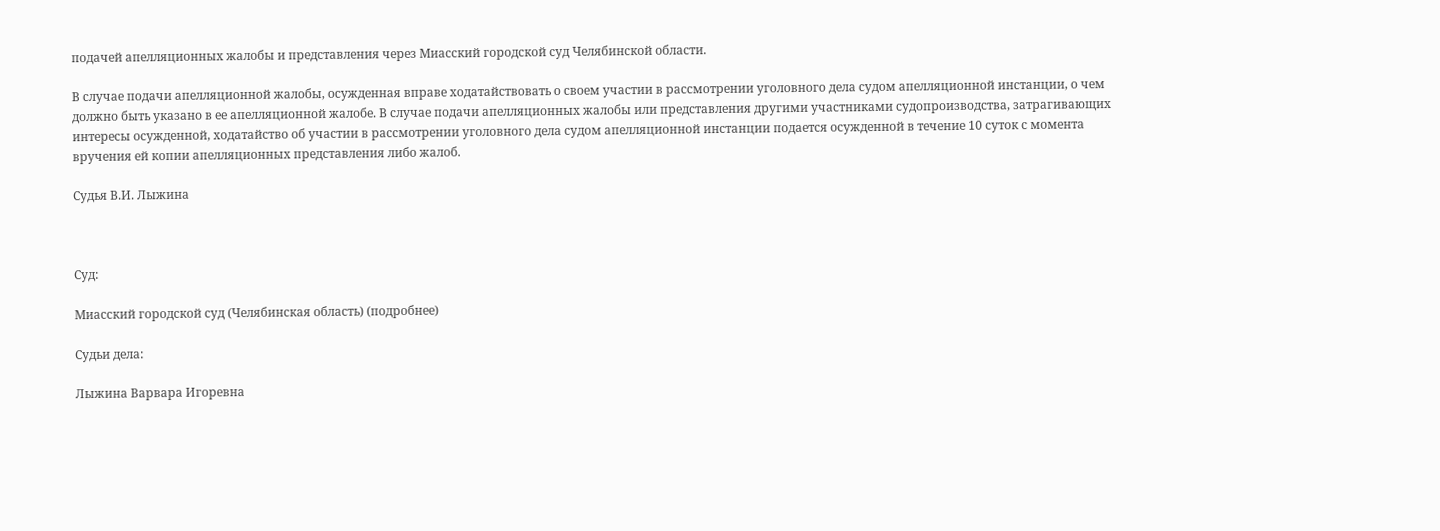подачей апелляционных жалобы и представления через Миасский городской суд Челябинской области.

В случае подачи апелляционной жалобы, осужденная вправе ходатайствовать о своем участии в рассмотрении уголовного дела судом апелляционной инстанции, о чем должно быть указано в ее апелляционной жалобе. В случае подачи апелляционных жалобы или представления другими участниками судопроизводства, затрагивающих интересы осужденной, ходатайство об участии в рассмотрении уголовного дела судом апелляционной инстанции подается осужденной в течение 10 суток с момента вручения ей копии апелляционных представления либо жалоб.

Судья В.И. Лыжина



Суд:

Миасский городской суд (Челябинская область) (подробнее)

Судьи дела:

Лыжина Варвара Игоревна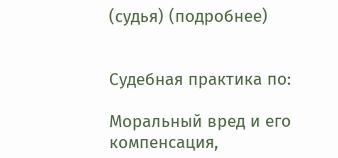(судья) (подробнее)


Судебная практика по:

Моральный вред и его компенсация,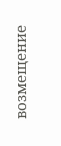возмещение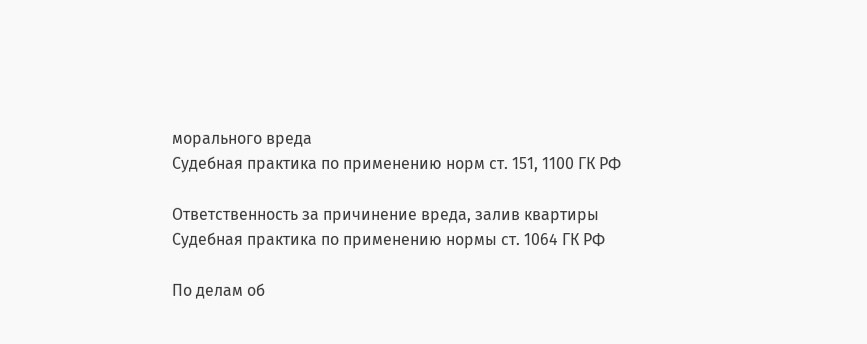морального вреда
Судебная практика по применению норм ст. 151, 1100 ГК РФ

Ответственность за причинение вреда, залив квартиры
Судебная практика по применению нормы ст. 1064 ГК РФ

По делам об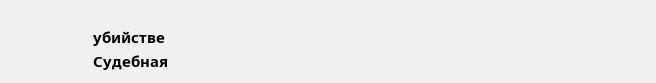убийстве
Судебная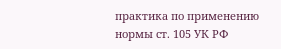практика по применению нормы ст. 105 УК РФ